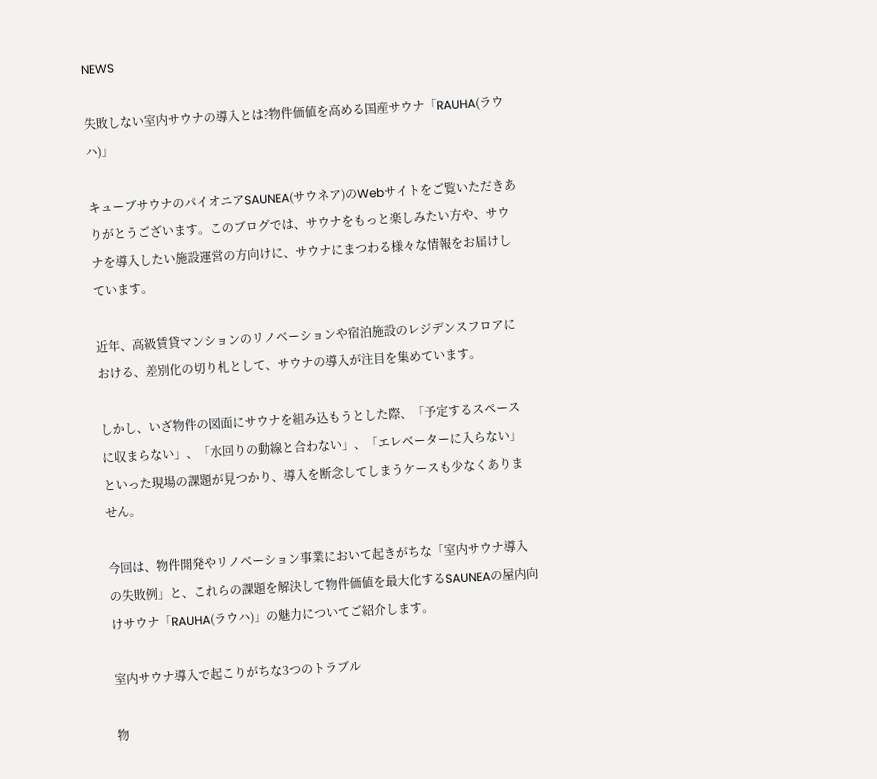NEWS

失敗しない室内サウナの導入とは?物件価値を高める国産サウナ「RAUHA(ラウハ)」

キューブサウナのパイオニアSAUNEA(サウネア)のWebサイトをご覧いただきありがとうございます。このブログでは、サウナをもっと楽しみたい方や、サウナを導入したい施設運営の方向けに、サウナにまつわる様々な情報をお届けしています。

近年、高級賃貸マンションのリノベーションや宿泊施設のレジデンスフロアにおける、差別化の切り札として、サウナの導入が注目を集めています。

しかし、いざ物件の図面にサウナを組み込もうとした際、「予定するスペースに収まらない」、「水回りの動線と合わない」、「エレベーターに入らない」といった現場の課題が見つかり、導入を断念してしまうケースも少なくありません。

今回は、物件開発やリノベーション事業において起きがちな「室内サウナ導入の失敗例」と、これらの課題を解決して物件価値を最大化するSAUNEAの屋内向けサウナ「RAUHA(ラウハ)」の魅力についてご紹介します。

室内サウナ導入で起こりがちな3つのトラブル

物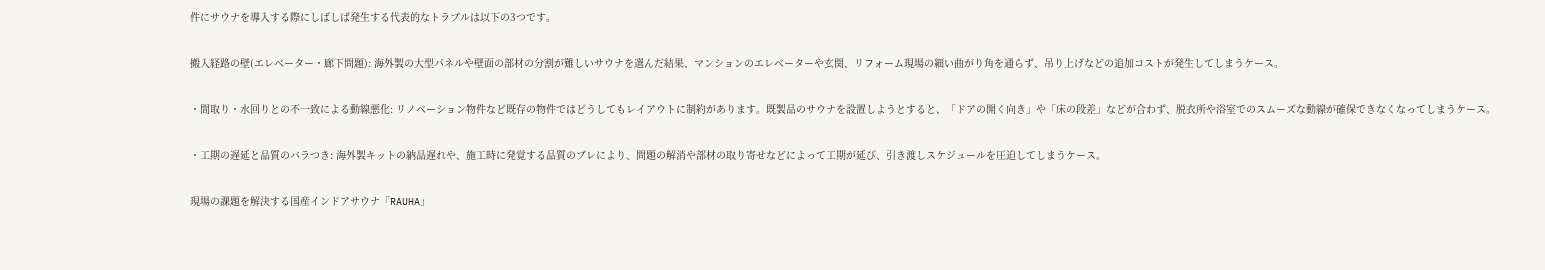件にサウナを導入する際にしばしば発生する代表的なトラブルは以下の3つです。

搬入経路の壁(エレベーター・廊下問題): 海外製の大型パネルや壁面の部材の分割が難しいサウナを選んだ結果、マンションのエレベーターや玄関、リフォーム現場の細い曲がり角を通らず、吊り上げなどの追加コストが発生してしまうケース。

・間取り・水回りとの不一致による動線悪化: リノベーション物件など既存の物件ではどうしてもレイアウトに制約があります。既製品のサウナを設置しようとすると、「ドアの開く向き」や「床の段差」などが合わず、脱衣所や浴室でのスムーズな動線が確保できなくなってしまうケース。

・工期の遅延と品質のバラつき: 海外製キットの納品遅れや、施工時に発覚する品質のブレにより、問題の解消や部材の取り寄せなどによって工期が延び、引き渡しスケジュールを圧迫してしまうケース。

現場の課題を解決する国産インドアサウナ「RAUHA」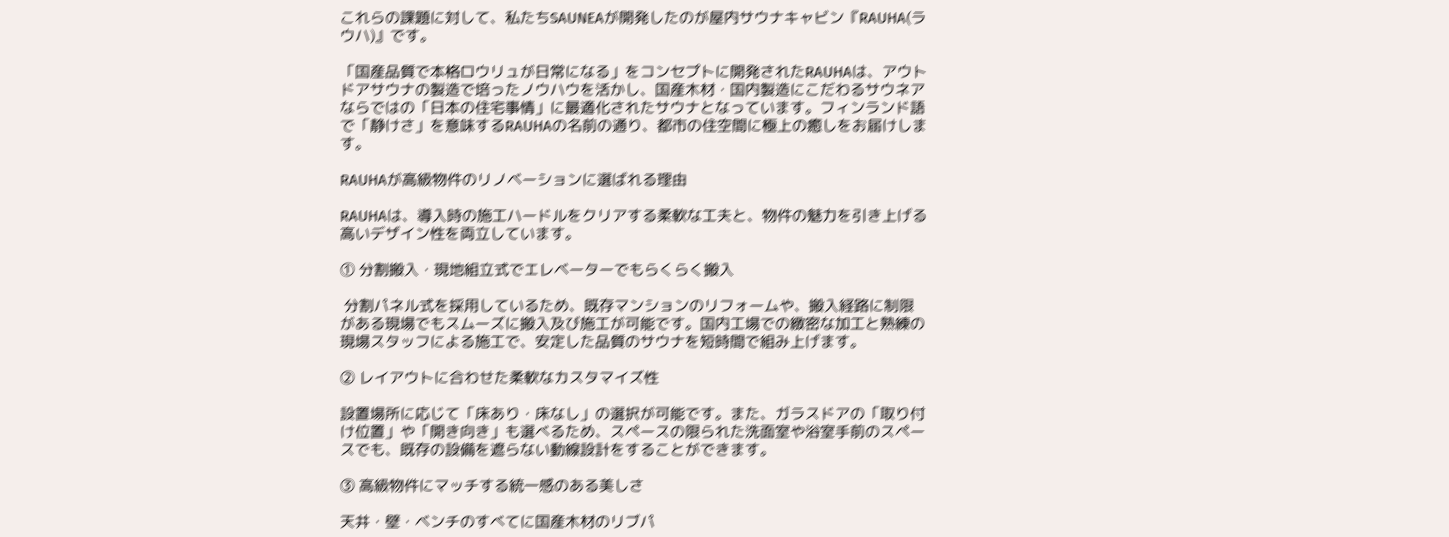これらの課題に対して、私たちSAUNEAが開発したのが屋内サウナキャビン『RAUHA(ラウハ)』です。

「国産品質で本格ロウリュが日常になる」をコンセプトに開発されたRAUHAは、アウトドアサウナの製造で培ったノウハウを活かし、国産木材・国内製造にこだわるサウネアならではの「日本の住宅事情」に最適化されたサウナとなっています。フィンランド語で「静けさ」を意味するRAUHAの名前の通り、都市の住空間に極上の癒しをお届けします。

RAUHAが高級物件のリノベーションに選ばれる理由

RAUHAは、導入時の施工ハードルをクリアする柔軟な工夫と、物件の魅力を引き上げる高いデザイン性を両立しています。

① 分割搬入・現地組立式でエレベーターでもらくらく搬入

 分割パネル式を採用しているため、既存マンションのリフォームや、搬入経路に制限がある現場でもスムーズに搬入及び施工が可能です。国内工場での緻密な加工と熟練の現場スタッフによる施工で、安定した品質のサウナを短時間で組み上げます。

② レイアウトに合わせた柔軟なカスタマイズ性

設置場所に応じて「床あり・床なし」の選択が可能です。また、ガラスドアの「取り付け位置」や「開き向き」も選べるため、スペースの限られた洗面室や浴室手前のスペースでも、既存の設備を遮らない動線設計をすることができます。

③ 高級物件にマッチする統一感のある美しさ

天井・壁・ベンチのすべてに国産木材のリブパ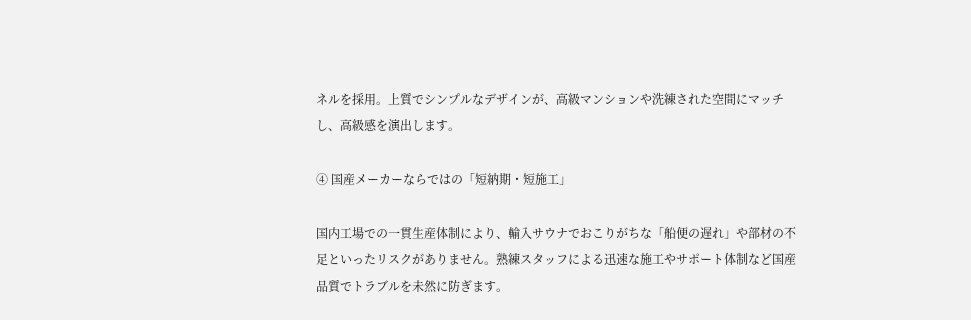ネルを採用。上質でシンプルなデザインが、高級マンションや洗練された空間にマッチし、高級感を演出します。

④ 国産メーカーならではの「短納期・短施工」

国内工場での一貫生産体制により、輸入サウナでおこりがちな「船便の遅れ」や部材の不足といったリスクがありません。熟練スタッフによる迅速な施工やサポート体制など国産品質でトラブルを未然に防ぎます。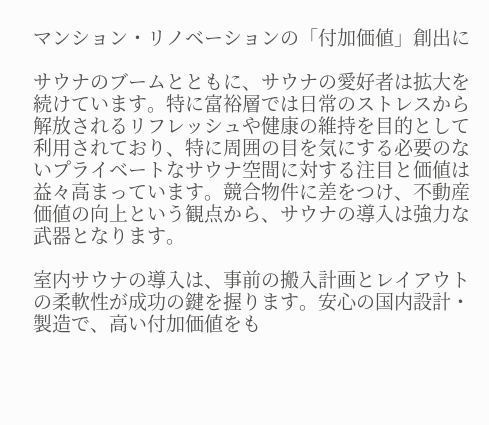マンション・リノベーションの「付加価値」創出に

サウナのブームとともに、サウナの愛好者は拡大を続けています。特に富裕層では日常のストレスから解放されるリフレッシュや健康の維持を目的として利用されており、特に周囲の目を気にする必要のないプライベートなサウナ空間に対する注目と価値は益々高まっています。競合物件に差をつけ、不動産価値の向上という観点から、サウナの導入は強力な武器となります。

室内サウナの導入は、事前の搬入計画とレイアウトの柔軟性が成功の鍵を握ります。安心の国内設計・製造で、高い付加価値をも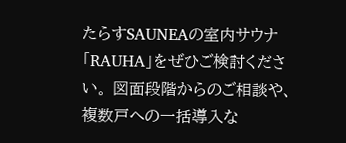たらすSAUNEAの室内サウナ「RAUHA」をぜひご検討ください。 図面段階からのご相談や、複数戸への一括導入な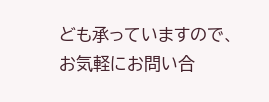ども承っていますので、お気軽にお問い合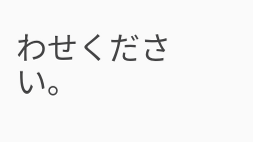わせください。